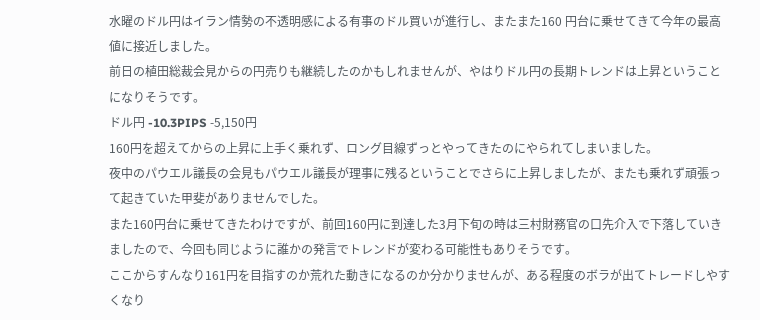水曜のドル円はイラン情勢の不透明感による有事のドル買いが進行し、またまた160 円台に乗せてきて今年の最高値に接近しました。
前日の植田総裁会見からの円売りも継続したのかもしれませんが、やはりドル円の長期トレンドは上昇ということになりそうです。
ドル円 -10.3PIPS -5,150円
160円を超えてからの上昇に上手く乗れず、ロング目線ずっとやってきたのにやられてしまいました。
夜中のパウエル議長の会見もパウエル議長が理事に残るということでさらに上昇しましたが、またも乗れず頑張って起きていた甲斐がありませんでした。
また160円台に乗せてきたわけですが、前回160円に到達した3月下旬の時は三村財務官の口先介入で下落していきましたので、今回も同じように誰かの発言でトレンドが変わる可能性もありそうです。
ここからすんなり161円を目指すのか荒れた動きになるのか分かりませんが、ある程度のボラが出てトレードしやすくなり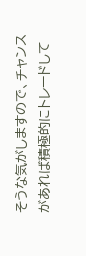そうな気がしますので、チャンスがあれば積極的にトレードして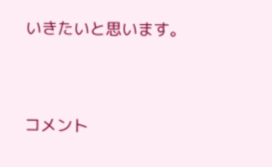いきたいと思います。


コメント